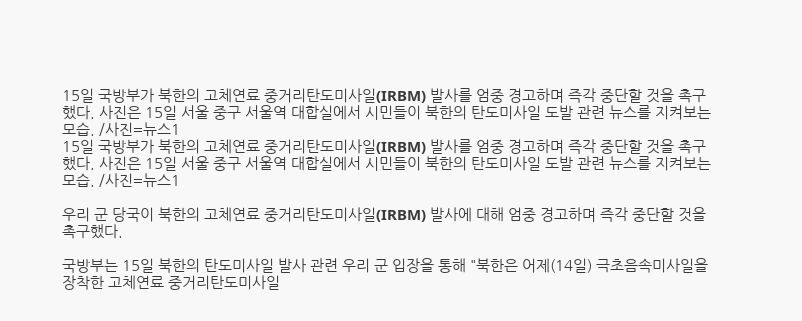15일 국방부가 북한의 고체연료 중거리탄도미사일(IRBM) 발사를 엄중 경고하며 즉각 중단할 것을 촉구했다. 사진은 15일 서울 중구 서울역 대합실에서 시민들이 북한의 탄도미사일 도발 관련 뉴스를 지켜보는 모습. /사진=뉴스1
15일 국방부가 북한의 고체연료 중거리탄도미사일(IRBM) 발사를 엄중 경고하며 즉각 중단할 것을 촉구했다. 사진은 15일 서울 중구 서울역 대합실에서 시민들이 북한의 탄도미사일 도발 관련 뉴스를 지켜보는 모습. /사진=뉴스1

우리 군 당국이 북한의 고체연료 중거리탄도미사일(IRBM) 발사에 대해 엄중 경고하며 즉각 중단할 것을 촉구했다.

국방부는 15일 북한의 탄도미사일 발사 관련 우리 군 입장을 통해 "북한은 어제(14일) 극초음속미사일을 장착한 고체연료 중거리탄도미사일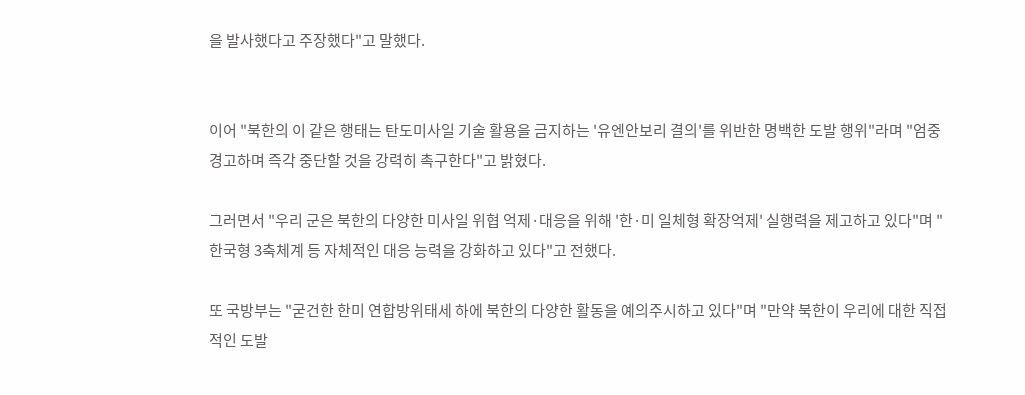을 발사했다고 주장했다"고 말했다.


이어 "북한의 이 같은 행태는 탄도미사일 기술 활용을 금지하는 '유엔안보리 결의'를 위반한 명백한 도발 행위"라며 "엄중 경고하며 즉각 중단할 것을 강력히 촉구한다"고 밝혔다.

그러면서 "우리 군은 북한의 다양한 미사일 위협 억제·대응을 위해 '한·미 일체형 확장억제' 실행력을 제고하고 있다"며 "한국형 3축체계 등 자체적인 대응 능력을 강화하고 있다"고 전했다.

또 국방부는 "굳건한 한미 연합방위태세 하에 북한의 다양한 활동을 예의주시하고 있다"며 "만약 북한이 우리에 대한 직접적인 도발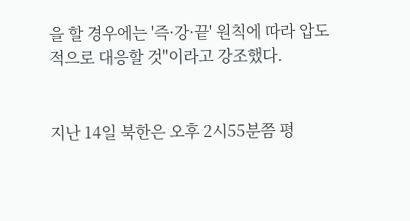을 할 경우에는 '즉·강·끝' 원칙에 따라 압도적으로 대응할 것"이라고 강조했다.


지난 14일 북한은 오후 2시55분쯤 평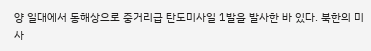양 일대에서 동해상으로 중거리급 탄도미사일 1발을 발사한 바 있다. 북한의 미사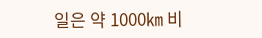일은 약 1000㎞ 비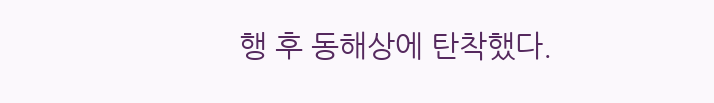행 후 동해상에 탄착했다.